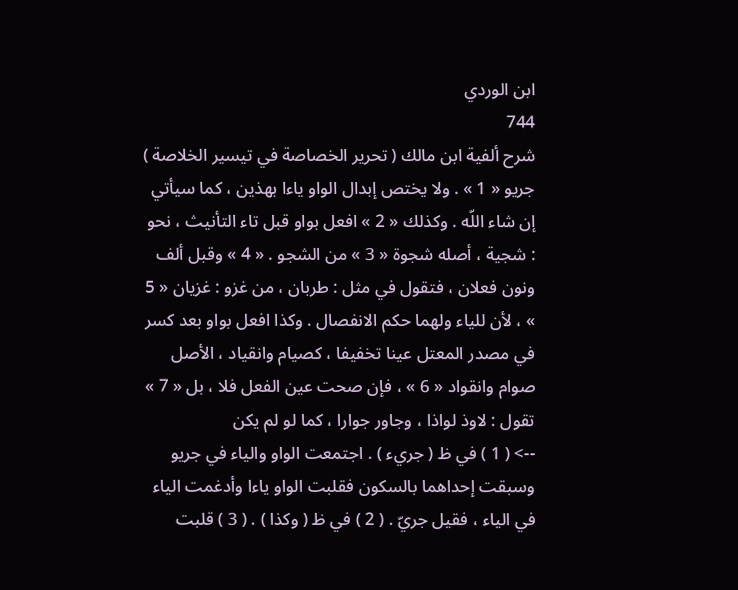ابن الوردي
744
شرح ألفية ابن مالك ( تحرير الخصاصة في تيسير الخلاصة )
جريو « 1 » . ولا يختص إبدال الواو ياءا بهذين ، كما سيأتي إن شاء اللّه . وكذلك « 2 » افعل بواو قبل تاء التأنيث ، نحو : شجية ، أصله شجوة « 3 » من الشجو . « 4 » وقبل ألف ونون فعلان ، فتقول في مثل : طربان ، من غزو : غزيان « 5 » ، لأن للياء ولهما حكم الانفصال . وكذا افعل بواو بعد كسر في مصدر المعتل عينا تخفيفا ، كصيام وانقياد ، الأصل صوام وانقواد « 6 » ، فإن صحت عين الفعل فلا ، بل « 7 » تقول : لاوذ لواذا ، وجاور جوارا ، كما لو لم يكن
--> ( 1 ) في ظ ( جريء ) . اجتمعت الواو والياء في جريو وسبقت إحداهما بالسكون فقلبت الواو ياءا وأدغمت الياء في الياء ، فقيل جريّ . ( 2 ) في ظ ( وكذا ) . ( 3 ) قلبت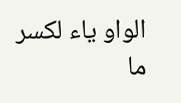الواو ياء لكسر ما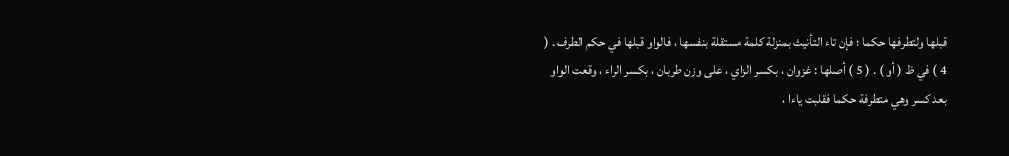قبلها ولتطرفها حكما ؛ فإن تاء التأنيث بمنزلة كلمة مستقلة بنفسها ، فالواو قبلها في حكم الطرف . ( 4 ) في ظ ( أو ) . ( 5 ) أصلها : غزوان ، بكسر الزاي ، على وزن طربان ، بكسر الراء ، وقعت الواو بعد كسر وهي متطرفة حكما فقلبت ياءا ،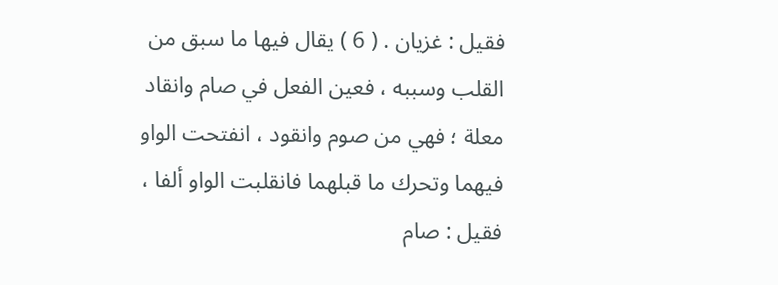فقيل : غزيان . ( 6 ) يقال فيها ما سبق من القلب وسببه ، فعين الفعل في صام وانقاد معلة ؛ فهي من صوم وانقود ، انفتحت الواو فيهما وتحرك ما قبلهما فانقلبت الواو ألفا ، فقيل : صام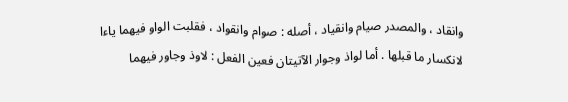وانقاد ، والمصدر صيام وانقياد ، أصله : صوام وانقواد ، فقلبت الواو فيهما ياءا لانكسار ما قبلها . أما لواذ وجوار الآتيتان فعين الفعل : لاوذ وجاور فيهما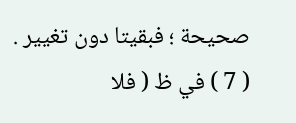صحيحة ؛ فبقيتا دون تغيير . ( 7 ) في ظ ( فلا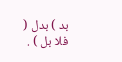بد ) بدل ( فلا بل ) .